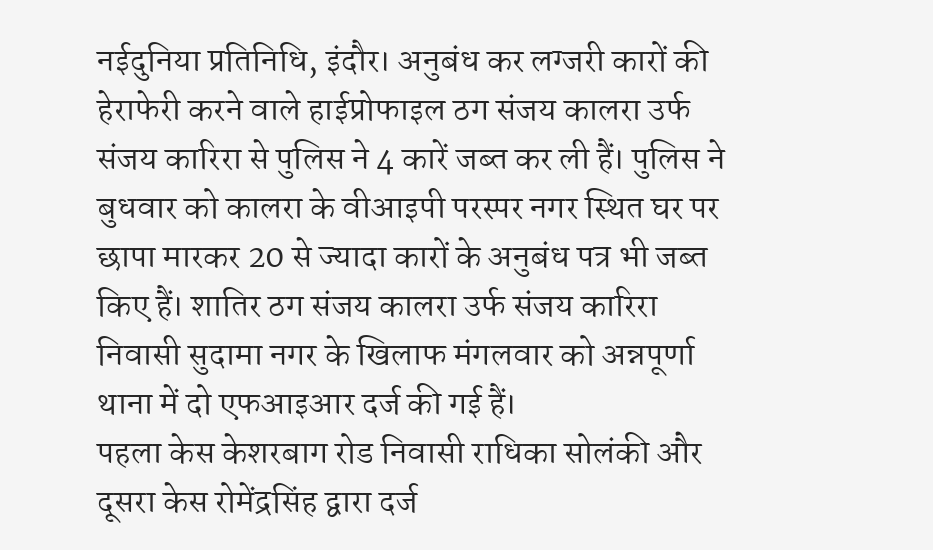नईदुनिया प्रतिनिधि, इंदौर। अनुबंध कर लग्जरी कारों की हेराफेरी करने वाले हाईप्रोफाइल ठग संजय कालरा उर्फ संजय कारिरा से पुलिस ने 4 कारें जब्त कर ली हैं। पुलिस ने बुधवार को कालरा के वीआइपी परस्पर नगर स्थित घर पर छापा मारकर 20 से ज्यादा कारों के अनुबंध पत्र भी जब्त किए हैं। शातिर ठग संजय कालरा उर्फ संजय कारिरा निवासी सुदामा नगर के खिलाफ मंगलवार को अन्नपूर्णा थाना में दो एफआइआर दर्ज की गई हैं।
पहला केस केशरबाग रोड निवासी राधिका सोलंकी और दूसरा केस रोमेंद्रसिंह द्वारा दर्ज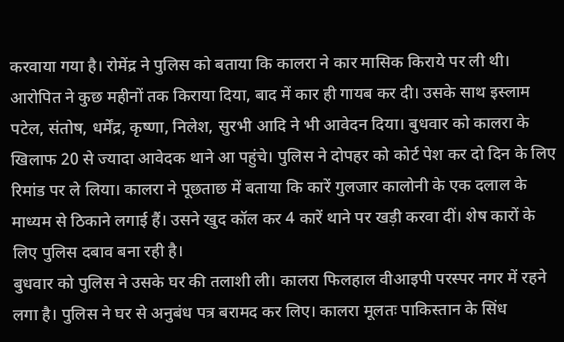करवाया गया है। रोमेंद्र ने पुलिस को बताया कि कालरा ने कार मासिक किराये पर ली थी। आरोपित ने कुछ महीनों तक किराया दिया, बाद में कार ही गायब कर दी। उसके साथ इस्लाम पटेल, संतोष, धर्मेंद्र, कृष्णा, निलेश, सुरभी आदि ने भी आवेदन दिया। बुधवार को कालरा के खिलाफ 20 से ज्यादा आवेदक थाने आ पहुंचे। पुलिस ने दोपहर को कोर्ट पेश कर दो दिन के लिए रिमांड पर ले लिया। कालरा ने पूछताछ में बताया कि कारें गुलजार कालोनी के एक दलाल के माध्यम से ठिकाने लगाई हैं। उसने खुद कॉल कर 4 कारें थाने पर खड़ी करवा दीं। शेष कारों के लिए पुलिस दबाव बना रही है।
बुधवार को पुलिस ने उसके घर की तलाशी ली। कालरा फिलहाल वीआइपी परस्पर नगर में रहने लगा है। पुलिस ने घर से अनुबंध पत्र बरामद कर लिए। कालरा मूलतः पाकिस्तान के सिंध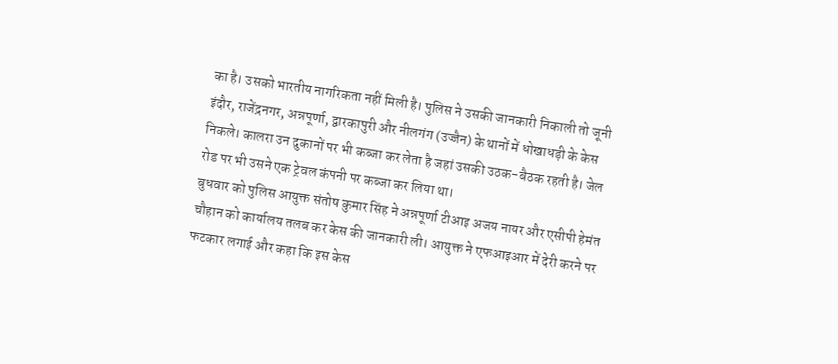का है। उसको भारतीय नागरिकता नहीं मिली है। पुलिस ने उसकी जानकारी निकाली तो जूनी इंदौर, राजेंद्रनगर, अन्नपूर्णा, द्वारकापुरी और नीलगंग (उज्जैन) के थानों में धोखाधड़ी के केस निकले। कालरा उन दुकानों पर भी कब्जा कर लेता है जहां उसकी उठक-बैठक रहती है। जेल रोड पर भी उसने एक ट्रेवल कंपनी पर कब्जा कर लिया था।
बुधवार को पुलिस आयुक्त संतोष कुमार सिंह ने अन्नपूर्णा टीआइ अजय नायर और एसीपी हेमंत चौहान को कार्यालय तलब कर केस की जानकारी ली। आयुक्त ने एफआइआर में देरी करने पर फटकार लगाई और कहा कि इस केस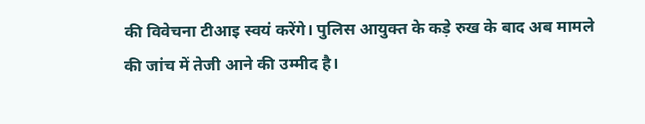की विवेचना टीआइ स्वयं करेंगे। पुलिस आयुक्त के कड़े रुख के बाद अब मामले की जांच में तेजी आने की उम्मीद है।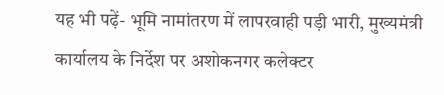यह भी पढ़ें- भूमि नामांतरण में लापरवाही पड़ी भारी, मुख्यमंत्री कार्यालय के निर्देश पर अशोकनगर कलेक्टर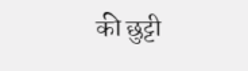की छुट्टी